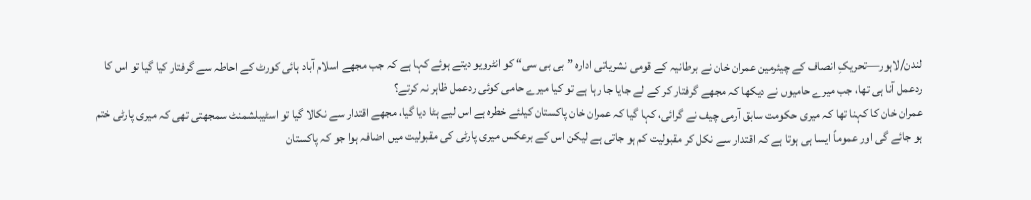لندن/لاہور—تحریکِ انصاف کے چیئرمین عمران خان نے برطانیہ کے قومی نشریاتی ادارہ ”بی بی سی“ کو انٹرویو دیتے ہوئے کہا ہے کہ جب مجھے اسلام آباد ہائی کورٹ کے احاطہ سے گرفتار کیا گیا تو اس کا ردعمل آنا ہی تھا، جب میرے حامیوں نے دیکھا کہ مجھے گرفتار کر کے لے جایا جا رہا ہے تو کیا میرے حامی کوئی ردعمل ظاہر نہ کرتے؟
عمران خان کا کہنا تھا کہ میری حکومت سابق آرمی چیف نے گرائی، کہا گیا کہ عمران خان پاکستان کیلئے خطرہ ہے اس لیے ہٹا دیا گیا، مجھے اقتدار سے نکالا گیا تو اسٹیبلشمنٹ سمجھتی تھی کہ میری پارٹی ختم ہو جائے گی اور عموماً ایسا ہی ہوتا ہے کہ اقتدار سے نکل کر مقبولیت کم ہو جاتی ہے لیکن اس کے برعکس میری پارٹی کی مقبولیت میں اضافہ ہوا جو کہ پاکستان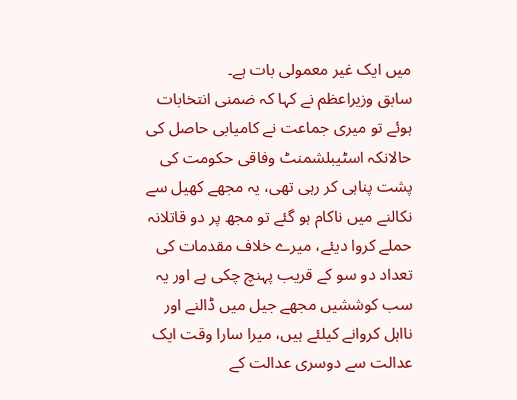میں ایک غیر معمولی بات ہے۔
سابق وزیراعظم نے کہا کہ ضمنی انتخابات ہوئے تو میری جماعت نے کامیابی حاصل کی حالانکہ اسٹیبلشمنٹ وفاقی حکومت کی پشت پناہی کر رہی تھی، یہ مجھے کھیل سے نکالنے میں ناکام ہو گئے تو مجھ پر دو قاتلانہ حملے کروا دیئے، میرے خلاف مقدمات کی تعداد دو سو کے قریب پہنچ چکی ہے اور یہ سب کوششیں مجھے جیل میں ڈالنے اور نااہل کروانے کیلئے ہیں، میرا سارا وقت ایک عدالت سے دوسری عدالت کے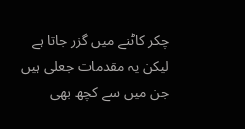چکر کاٹنے میں گزر جاتا ہے لیکن یہ مقدمات جعلی ہیں جن میں سے کچھ بھی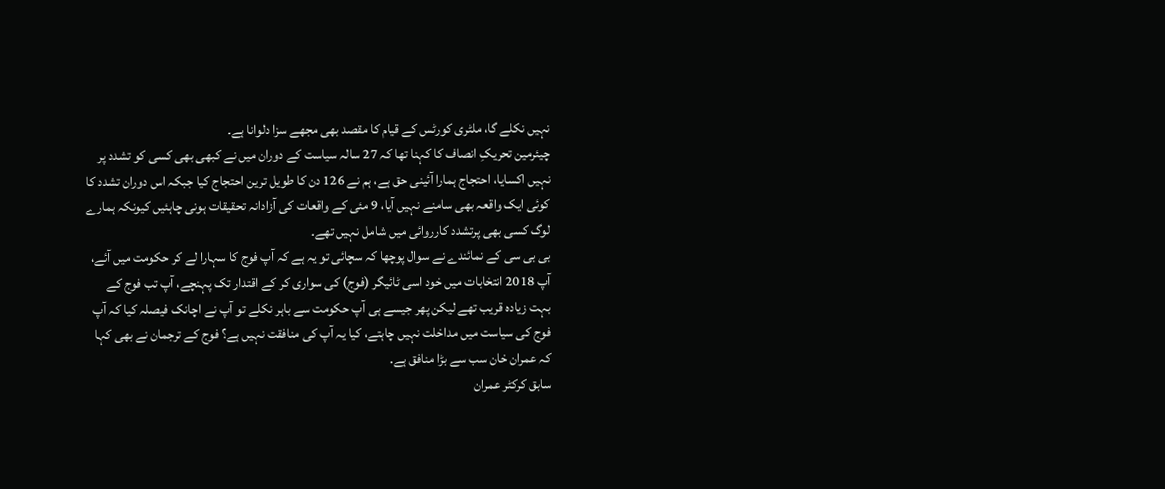نہیں نکلے گا، ملٹری کورٹس کے قیام کا مقصد بھی مجھے سزا دلوانا ہے۔
چیئرمین تحریکِ انصاف کا کہنا تھا کہ 27 سالہ سیاست کے دوران میں نے کبھی بھی کسی کو تشدد پر نہیں اکسایا، احتجاج ہمارا آئینی حق ہے، ہم نے 126 دن کا طویل ترین احتجاج کیا جبکہ اس دوران تشدد کا کوئی ایک واقعہ بھی سامنے نہیں آیا، 9 مئی کے واقعات کی آزادانہ تحقیقات ہونی چاہئیں کیونکہ ہمارے لوگ کسی بھی پرتشدد کارروائی میں شامل نہیں تھے۔
بی بی سی کے نمائندے نے سوال پوچھا کہ سچائی تو یہ ہے کہ آپ فوج کا سہارا لے کر حکومت میں آئے، آپ 2018 انتخابات میں خود اسی ٹائیگر (فوج) کی سواری کر کے اقتدار تک پہنچے، آپ تب فوج کے بہت زیادہ قریب تھے لیکن پھر جیسے ہی آپ حکومت سے باہر نکلے تو آپ نے اچانک فیصلہ کیا کہ آپ فوج کی سیاست میں مداخلت نہیں چاہتے، کیا یہ آپ کی منافقت نہیں ہے؟ فوج کے ترجمان نے بھی کہا کہ عمران خان سب سے بڑا منافق ہے.
سابق کرکٹر عمران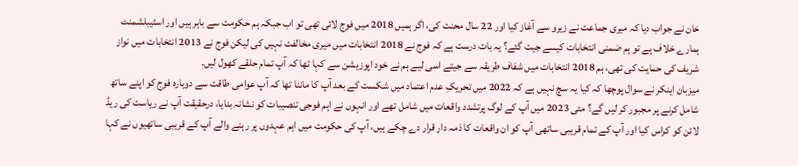خان نے جواب دیا کہ میری جماعت نے زیرو سے آغاز کیا اور 22 سال محنت کی، اگر ہمیں 2018 میں فوج لائی تھی تو اب جبکہ ہم حکومت سے باہر ہیں اور اسٹیبلشمنٹ ہمارے خلاف ہے تو ہم ضمنی انتخابات کیسے جیت گئے؟ یہ بات درست ہے کہ فوج نے 2018 انتخابات میں میری مخالفت نہیں کی لیکن فوج نے 2013 انتخابات میں نواز شریف کی حمایت کی تھی، ہم 2018 انتخابات میں شفاف طریقہ سے جیتے اسی لیے ہم نے خود اپوزیشن سے کہا تھا کہ آپ تمام حلقے کھول لیں۔
میزبان اینکر نے سوال پوچھا کہ کیا یہ سچ نہیں ہے کہ 2022 میں تحریکِ عدم اعتماد میں شکست کے بعد آپ کا ماننا تھا کہ آپ عوامی طاقت سے دوبارہ فوج کو اپنے ساتھ شامل کرنے پر مجبور کر لیں گے؟ مئی 2023 میں آپ کے لوگ پرتشدد واقعات میں شامل تھے اور انہوں نے اہم فوجی تنصیبات کو نشانہ بنایا، درحقیقت آپ نے ریاست کی ریڈ لائن کو کراس کیا اور آپ کے تمام قریبی ساتھی آپ کو ان واقعات کا ذمہ دار قرار دے چکے ہیں، آپ کی حکومت میں اہم عہدوں پر رہنے والے آپ کے قریبی ساتھیوں نے کہا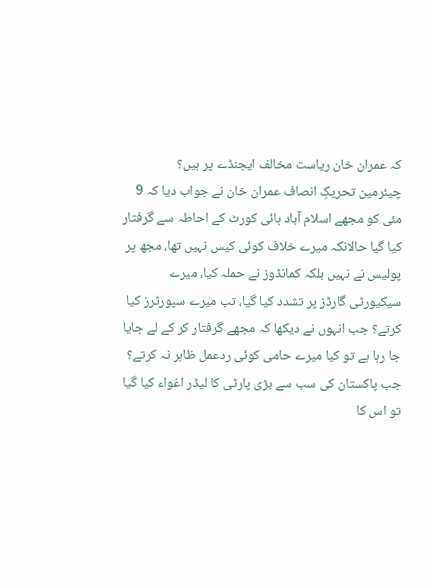کہ عمران خان ریاست مخالف ایجنڈے پر ہیں؟
چیئرمین تحریکِ انصاف عمران خان نے جواب دیا کہ 9 مئی کو مجھے اسلام آباد ہائی کورٹ کے احاطہ سے گرفتار کیا گیا حالانکہ میرے خلاف کوئی کیس نہیں تھا، مجھ پر پولیس نے نہیں بلکہ کمانڈوز نے حملہ کیا، میرے سیکیورٹی گارڈز پر تشدد کیا گیا، تب میرے سپورٹرز کیا کرتے؟ جب انہوں نے دیکھا کہ مجھے گرفتار کر کے لے جایا جا رہا ہے تو کیا میرے حامی کوئی ردعمل ظاہر نہ کرتے؟ جب پاکستان کی سب سے بڑی پارٹی کا لیڈر اغواء کیا گیا تو اس کا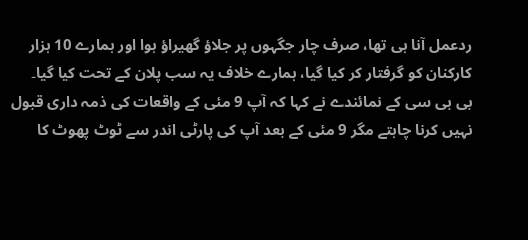ردعمل آنا ہی تھا، صرف چار جگہوں پر جلاؤ گھیراؤ ہوا اور ہمارے 10 ہزار کارکنان کو گرفتار کر کیا گیا، ہمارے خلاف یہ سب پلان کے تحت کیا گیا۔
بی بی سی کے نمائندے نے کہا کہ آپ 9 مئی کے واقعات کی ذمہ داری قبول نہیں کرنا چاہتے مگر 9 مئی کے بعد آپ کی پارٹی اندر سے ٹوٹ پھوٹ کا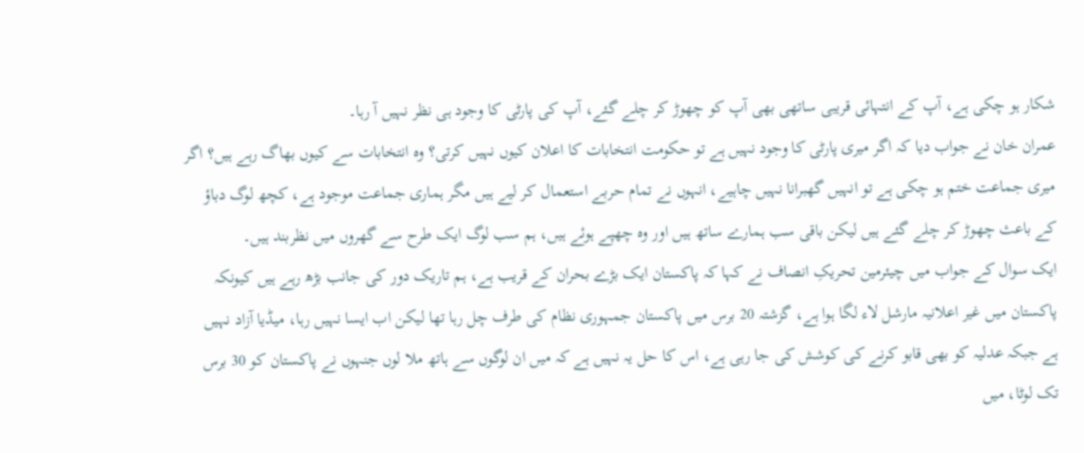شکار ہو چکی ہے، آپ کے انتہائی قریبی ساتھی بھی آپ کو چھوڑ کر چلے گئے، آپ کی پارٹی کا وجود ہی نظر نہیں آ رہا۔
عمران خان نے جواب دیا کہ اگر میری پارٹی کا وجود نہیں ہے تو حکومت انتخابات کا اعلان کیوں نہیں کرتی؟ وہ انتخابات سے کیوں بھاگ رہے ہیں؟ اگر میری جماعت ختم ہو چکی ہے تو انہیں گھبرانا نہیں چاہیے، انہوں نے تمام حربے استعمال کر لیے ہیں مگر ہماری جماعت موجود ہے، کچھ لوگ دباؤ کے باعث چھوڑ کر چلے گئے ہیں لیکن باقی سب ہمارے ساتھ ہیں اور وہ چھپے ہوئے ہیں، ہم سب لوگ ایک طرح سے گھروں میں نظربند ہیں۔
ایک سوال کے جواب میں چیئرمین تحریکِ انصاف نے کہا کہ پاکستان ایک بڑے بحران کے قریب ہے، ہم تاریک دور کی جانب بڑھ رہے ہیں کیونکہ پاکستان میں غیر اعلانیہ مارشل لاء لگا ہوا ہے، گزشتہ 20 برس میں پاکستان جمہوری نظام کی طرف چل رہا تھا لیکن اب ایسا نہیں رہا، میڈیا آزاد نہیں ہے جبکہ عدلیہ کو بھی قابو کرنے کی کوشش کی جا رہی ہے، اس کا حل یہ نہیں ہے کہ میں ان لوگوں سے ہاتھ ملا لوں جنہوں نے پاکستان کو 30 برس تک لوٹا، میں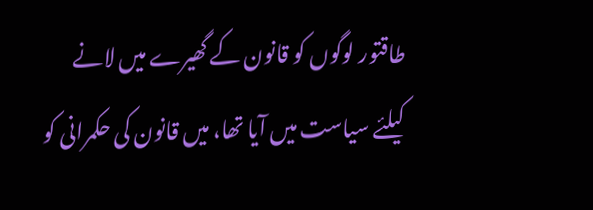طاقتور لوگوں کو قانون کے گھیرے میں لانے کیلئے سیاست میں آیا تھا، میں قانون کی حکمرانی کو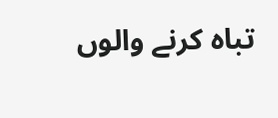تباہ کرنے والوں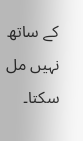کے ساتھ نہیں مل سکتا۔